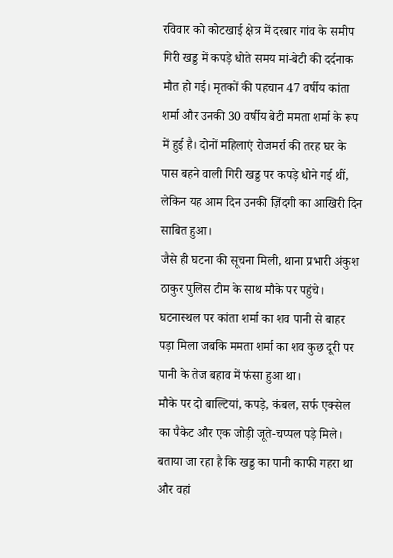रविवार को कोटखाई क्षेत्र में दरबार गांव के समीप गिरी खड्ड में कपड़े धोते समय मां-बेटी की दर्दनाक मौत हो गई। मृतकों की पहचान 47 वर्षीय कांता शर्मा और उनकी 30 वर्षीय बेटी ममता शर्मा के रूप में हुई है। दोनों महिलाएं रोजमर्रा की तरह घर के पास बहने वाली गिरी खड्ड पर कपड़े धोने गई थीं, लेकिन यह आम दिन उनकी ज़िंदगी का आखिरी दिन साबित हुआ।
जैसे ही घटना की सूचना मिली, थाना प्रभारी अंकुश ठाकुर पुलिस टीम के साथ मौके पर पहुंचे। घटनास्थल पर कांता शर्मा का शव पानी से बाहर पड़ा मिला जबकि ममता शर्मा का शव कुछ दूरी पर पानी के तेज बहाव में फंसा हुआ था।
मौके पर दो बाल्टियां, कपड़े, कंबल, सर्फ एक्सेल का पैकेट और एक जोड़ी जूते-चप्पल पड़े मिले। बताया जा रहा है कि खड्ड का पानी काफी गहरा था और वहां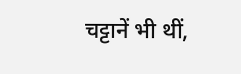चट्टानें भी थीं,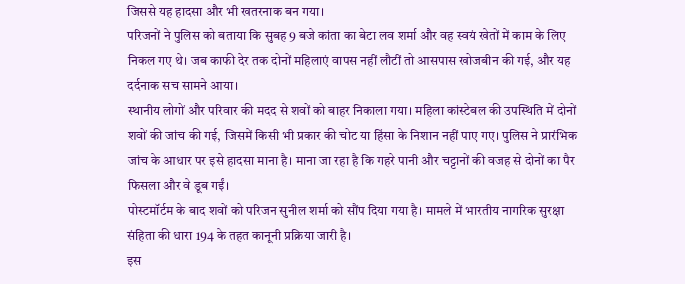जिससे यह हादसा और भी खतरनाक बन गया।
परिजनों ने पुलिस को बताया कि सुबह 9 बजे कांता का बेटा लव शर्मा और वह स्वयं खेतों में काम के लिए निकल गए थे। जब काफी देर तक दोनों महिलाएं वापस नहीं लौटीं तो आसपास खोजबीन की गई, और यह दर्दनाक सच सामने आया।
स्थानीय लोगों और परिवार की मदद से शवों को बाहर निकाला गया। महिला कांस्टेबल की उपस्थिति में दोनों शवों की जांच की गई, जिसमें किसी भी प्रकार की चोट या हिंसा के निशान नहीं पाए गए। पुलिस ने प्रारंभिक जांच के आधार पर इसे हादसा माना है। माना जा रहा है कि गहरे पानी और चट्टानों की वजह से दोनों का पैर फिसला और वे डूब गईं।
पोस्टमॉर्टम के बाद शवों को परिजन सुनील शर्मा को सौंप दिया गया है। मामले में भारतीय नागरिक सुरक्षा संहिता की धारा 194 के तहत कानूनी प्रक्रिया जारी है।
इस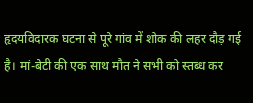हृदयविदारक घटना से पूरे गांव में शोक की लहर दौड़ गई है। मां-बेटी की एक साथ मौत ने सभी को स्तब्ध कर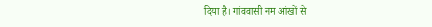दिया है। गांववासी नम आंखों से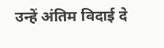उन्हें अंतिम विदाई दे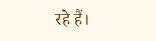रहे हैं।